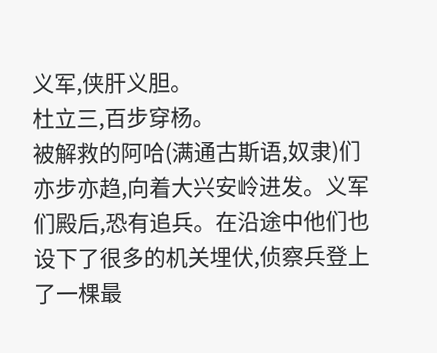义军,侠肝义胆。
杜立三,百步穿杨。
被解救的阿哈(满通古斯语,奴隶)们亦步亦趋,向着大兴安岭进发。义军们殿后,恐有追兵。在沿途中他们也设下了很多的机关埋伏,侦察兵登上了一棵最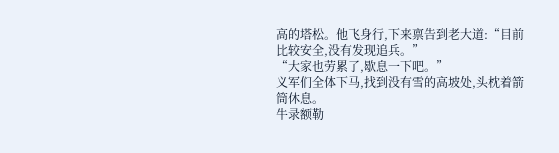高的塔松。他飞身行,下来禀告到老大道:“目前比较安全,没有发现追兵。”
“大家也劳累了,歇息一下吧。”
义军们全体下马,找到没有雪的高坡处,头枕着箭筒休息。
牛录额勒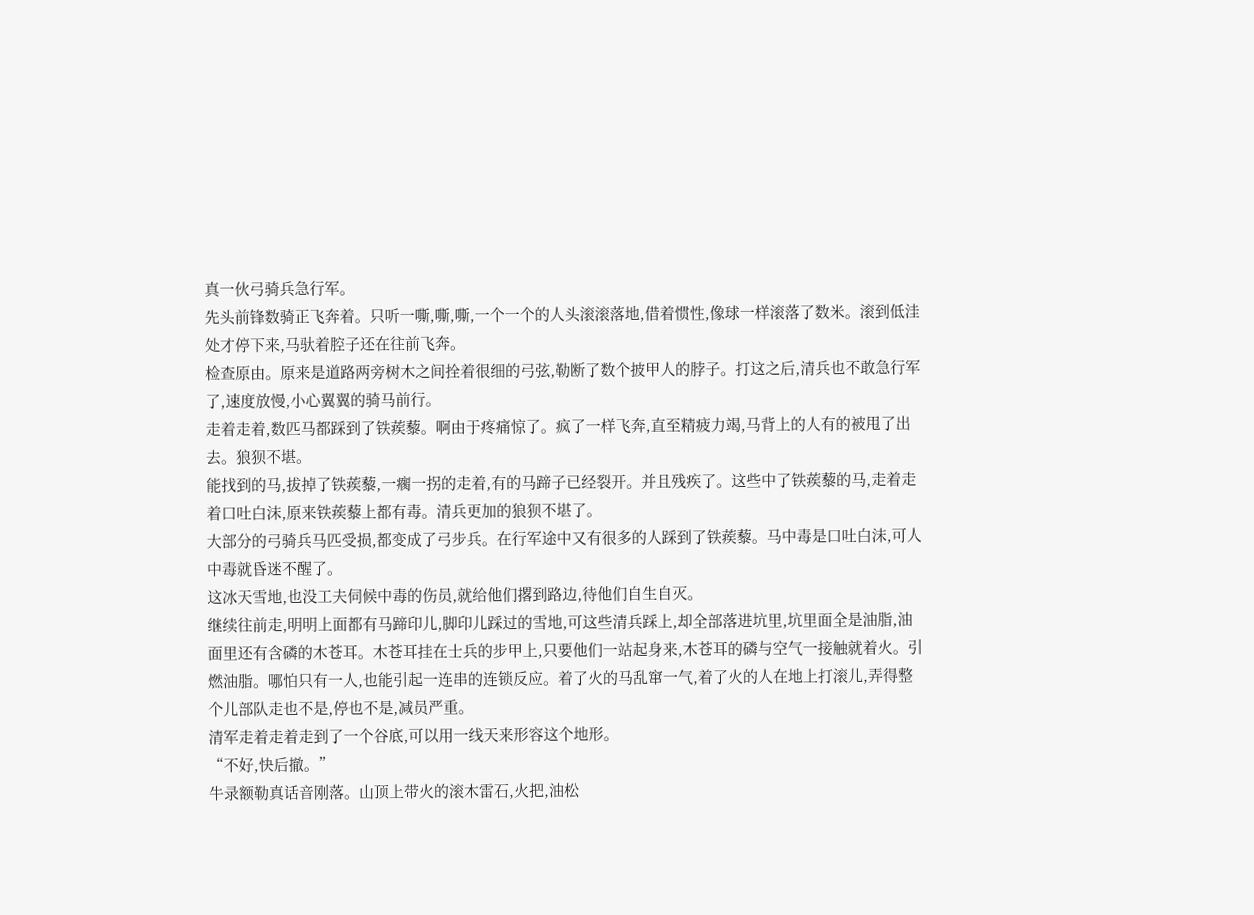真一伙弓骑兵急行军。
先头前锋数骑正飞奔着。只听一嘶,嘶,嘶,一个一个的人头滚滚落地,借着惯性,像球一样滚落了数米。滚到低洼处才停下来,马驮着腔子还在往前飞奔。
检查原由。原来是道路两旁树木之间拴着很细的弓弦,勒断了数个披甲人的脖子。打这之后,清兵也不敢急行军了,速度放慢,小心翼翼的骑马前行。
走着走着,数匹马都踩到了铁蒺藜。啊由于疼痛惊了。疯了一样飞奔,直至精疲力竭,马背上的人有的被甩了出去。狼狈不堪。
能找到的马,拔掉了铁蒺藜,一瘸一拐的走着,有的马蹄子已经裂开。并且残疾了。这些中了铁蒺藜的马,走着走着口吐白沫,原来铁蒺藜上都有毒。清兵更加的狼狈不堪了。
大部分的弓骑兵马匹受损,都变成了弓步兵。在行军途中又有很多的人踩到了铁蒺藜。马中毒是口吐白沫,可人中毒就昏迷不醒了。
这冰天雪地,也没工夫伺候中毒的伤员,就给他们撂到路边,待他们自生自灭。
继续往前走,明明上面都有马蹄印儿,脚印儿踩过的雪地,可这些清兵踩上,却全部落进坑里,坑里面全是油脂,油面里还有含磷的木苍耳。木苍耳挂在士兵的步甲上,只要他们一站起身来,木苍耳的磷与空气一接触就着火。引燃油脂。哪怕只有一人,也能引起一连串的连锁反应。着了火的马乱窜一气,着了火的人在地上打滚儿,弄得整个儿部队走也不是,停也不是,减员严重。
清军走着走着走到了一个谷底,可以用一线天来形容这个地形。
“不好,快后撤。”
牛录额勒真话音刚落。山顶上带火的滚木雷石,火把,油松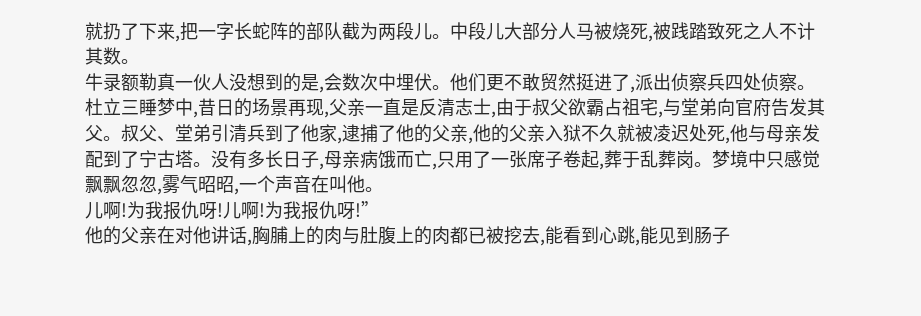就扔了下来,把一字长蛇阵的部队截为两段儿。中段儿大部分人马被烧死,被践踏致死之人不计其数。
牛录额勒真一伙人没想到的是,会数次中埋伏。他们更不敢贸然挺进了,派出侦察兵四处侦察。
杜立三睡梦中,昔日的场景再现,父亲一直是反清志士,由于叔父欲霸占祖宅,与堂弟向官府告发其父。叔父、堂弟引清兵到了他家,逮捕了他的父亲,他的父亲入狱不久就被凌迟处死,他与母亲发配到了宁古塔。没有多长日子,母亲病饿而亡,只用了一张席子卷起,葬于乱葬岗。梦境中只感觉飘飘忽忽,雾气昭昭,一个声音在叫他。
儿啊!为我报仇呀!儿啊!为我报仇呀!”
他的父亲在对他讲话,胸脯上的肉与肚腹上的肉都已被挖去,能看到心跳,能见到肠子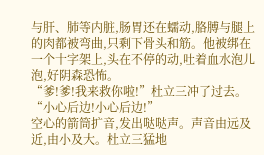与肝、肺等内脏,肠胃还在蠕动,胳膊与腿上的肉都被弯曲,只剩下骨头和筋。他被绑在一个十字架上,头在不停的动,吐着血水泡儿泡,好阴森恐怖。
“爹!爹!我来救你啦!”杜立三冲了过去。
“小心后边!小心后边!”
空心的箭筒扩音,发出哒哒声。声音由远及近,由小及大。杜立三猛地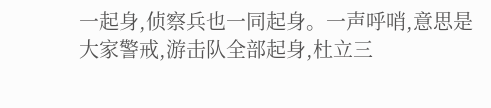一起身,侦察兵也一同起身。一声呼哨,意思是大家警戒,游击队全部起身,杜立三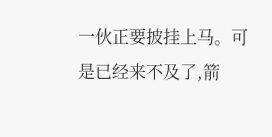一伙正要披挂上马。可是已经来不及了,箭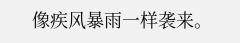像疾风暴雨一样袭来。